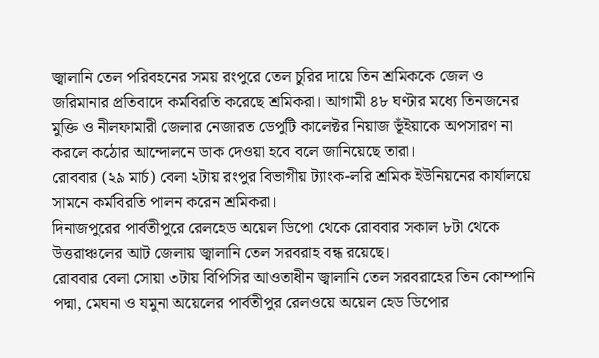জ্বালানি তেল পরিবহনের সময় রংপুরে তেল চুরির দায়ে তিন শ্রমিককে জেল ও জরিমানার প্রতিবাদে কর্মবিরতি করেছে শ্রমিকরা। আগামী ৪৮ ঘণ্টার মধ্যে তিনজনের মুক্তি ও নীলফামারী জেলার নেজারত ডেপুটি কালেক্টর নিয়াজ ভূঁইয়াকে অপসারণ না করলে কঠোর আন্দোলনে ডাক দেওয়া হবে বলে জানিয়েছে তারা।
রোববার (২৯ মার্চ) বেলা ২টায় রংপুর বিভাগীয় ট্যাংক-লরি শ্রমিক ইউনিয়নের কার্যালয়ে সামনে কর্মবিরতি পালন করেন শ্রমিকরা।
দিনাজপুরের পার্বতীপুরে রেলহেড অয়েল ডিপো থেকে রোববার সকাল ৮টা থেকে উত্তরাঞ্চলের আট জেলায় জ্বালানি তেল সরবরাহ বন্ধ রয়েছে।
রোববার বেলা সোয়া ৩টায় বিপিসির আওতাধীন জ্বালানি তেল সরবরাহের তিন কোম্পানি পদ্মা, মেঘনা ও যমুনা অয়েলের পার্বতীপুর রেলওয়ে অয়েল হেড ডিপোর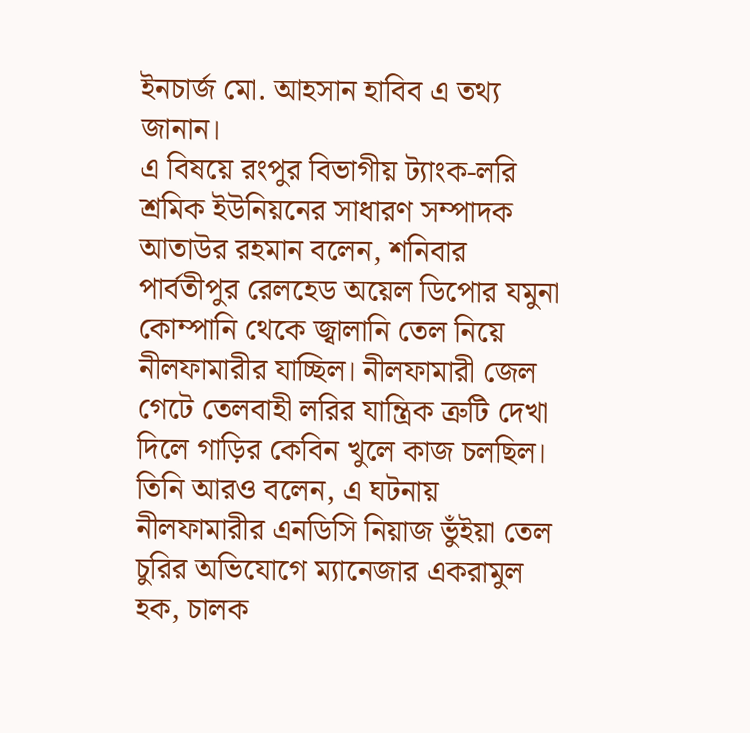ইনচার্জ মো. আহসান হাবিব এ তথ্য জানান।
এ বিষয়ে রংপুর বিভাগীয় ট্যাংক-লরি শ্রমিক ইউনিয়নের সাধারণ সম্পাদক আতাউর রহমান বলেন, শনিবার পার্বতীপুর রেলহেড অয়েল ডিপোর যমুনা কোম্পানি থেকে জ্বালানি তেল নিয়ে নীলফামারীর যাচ্ছিল। নীলফামারী জেল গেটে তেলবাহী লরির যান্ত্রিক ত্রুটি দেখা দিলে গাড়ির কেবিন খুলে কাজ চলছিল।
তিনি আরও বলেন, এ ঘটনায় নীলফামারীর এনডিসি নিয়াজ ভুঁইয়া তেল চুরির অভিযোগে ম্যানেজার একরামুল হক, চালক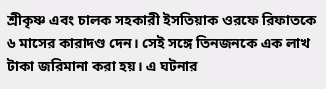শ্রীকৃষ্ণ এবং চালক সহকারী ইসতিয়াক ওরফে রিফাতকে ৬ মাসের কারাদণ্ড দেন। সেই সঙ্গে তিনজনকে এক লাখ টাকা জরিমানা করা হয়। এ ঘটনার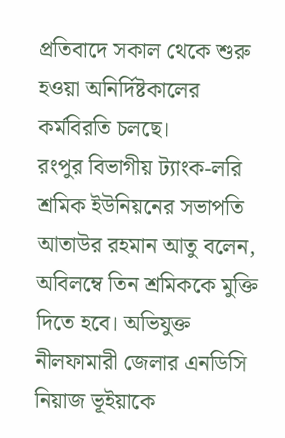প্রতিবাদে সকাল থেকে শুরু হওয়া অনির্দিষ্টকালের কর্মবিরতি চলছে।
রংপুর বিভাগীয় ট্যাংক-লরি শ্রমিক ইউনিয়নের সভাপতি আতাউর রহমান আতু বলেন, অবিলম্বে তিন শ্রমিককে মুক্তি দিতে হবে। অভিযুক্ত নীলফামারী জেলার এনডিসি নিয়াজ ভূইয়াকে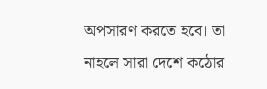অপসারণ করতে হবে। তা নাহলে সারা দেশে কঠোর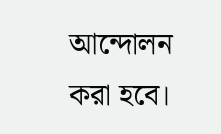আন্দোলন করা হবে।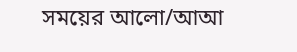সময়ের আলো/আআ